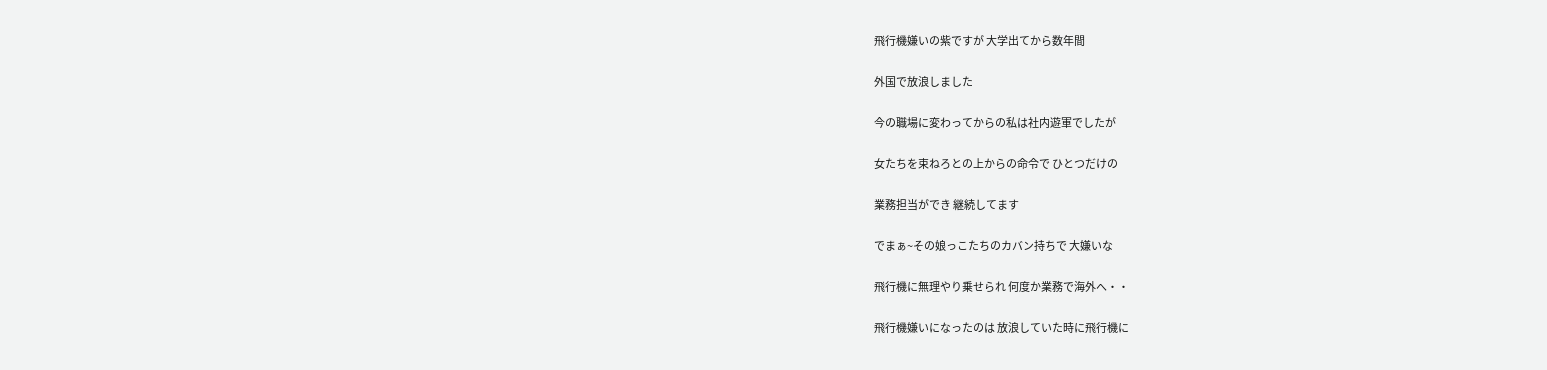飛行機嫌いの紫ですが 大学出てから数年間

外国で放浪しました

今の職場に変わってからの私は社内遊軍でしたが

女たちを束ねろとの上からの命令で ひとつだけの

業務担当ができ 継続してます

でまぁ~その娘っこたちのカバン持ちで 大嫌いな

飛行機に無理やり乗せられ 何度か業務で海外へ・・

飛行機嫌いになったのは 放浪していた時に飛行機に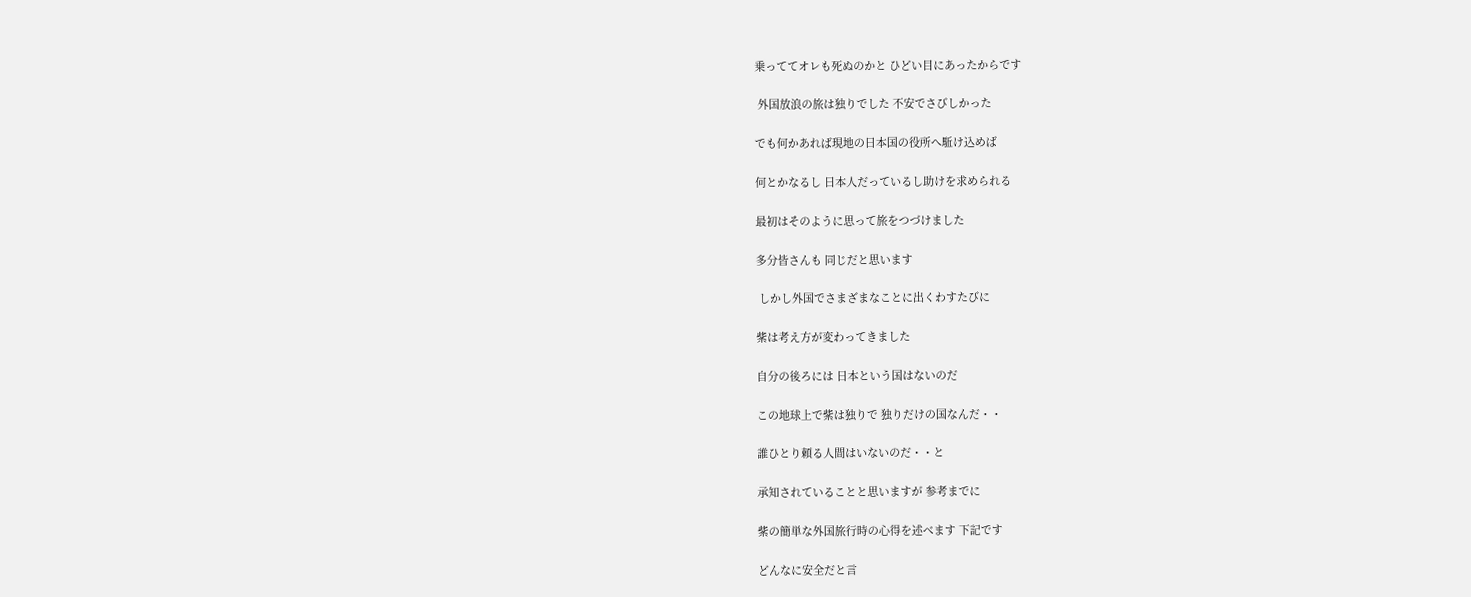乗っててオレも死ぬのかと ひどい目にあったからです

 外国放浪の旅は独りでした 不安でさびしかった

でも何かあれば現地の日本国の役所へ駈け込めば

何とかなるし 日本人だっているし助けを求められる

最初はそのように思って旅をつづけました

多分皆さんも 同じだと思います

 しかし外国でさまざまなことに出くわすたびに

紫は考え方が変わってきました

自分の後ろには 日本という国はないのだ

この地球上で紫は独りで 独りだけの国なんだ・・

誰ひとり頼る人間はいないのだ・・と

承知されていることと思いますが 参考までに

紫の簡単な外国旅行時の心得を述べます 下記です

どんなに安全だと言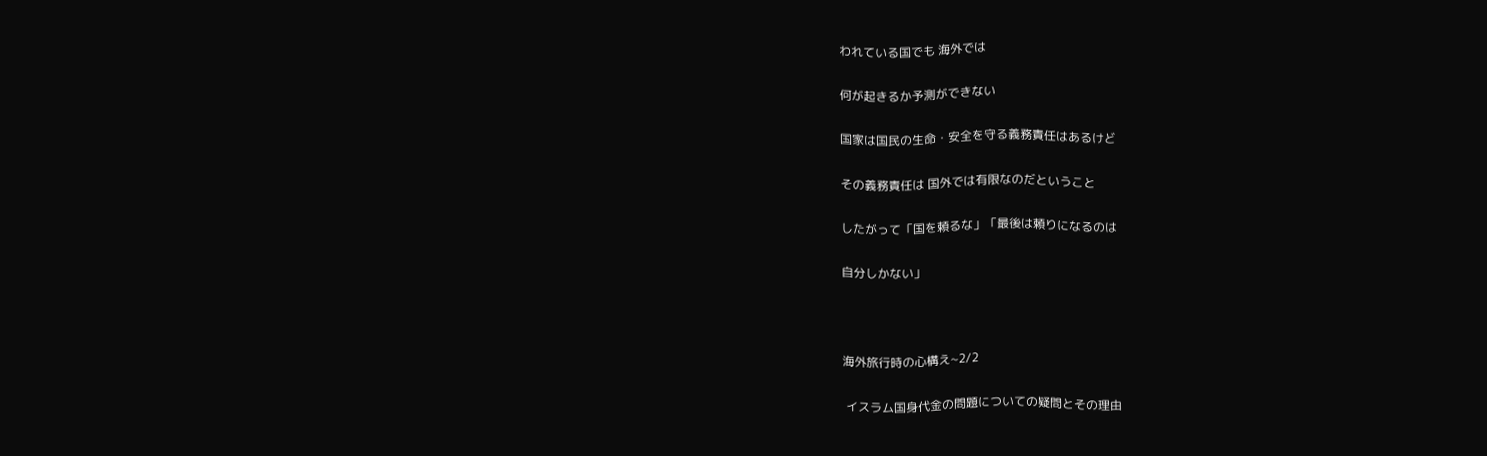われている国でも 海外では

何が起きるか予測ができない

国家は国民の生命・安全を守る義務責任はあるけど

その義務責任は 国外では有限なのだということ

したがって「国を頼るな」「最後は頼りになるのは

自分しかない」



海外旅行時の心構え~2/2

 イスラム国身代金の問題についての疑問とその理由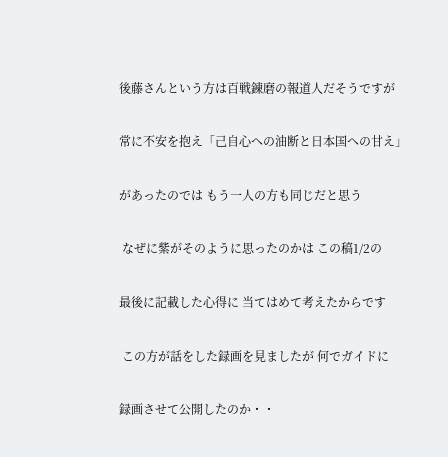後藤さんという方は百戦錬磨の報道人だそうですが

常に不安を抱え「己自心への油断と日本国への甘え」

があったのでは もう一人の方も同じだと思う

 なぜに紫がそのように思ったのかは この稿1/2の

最後に記載した心得に 当てはめて考えたからです

 この方が話をした録画を見ましたが 何でガイドに

録画させて公開したのか・・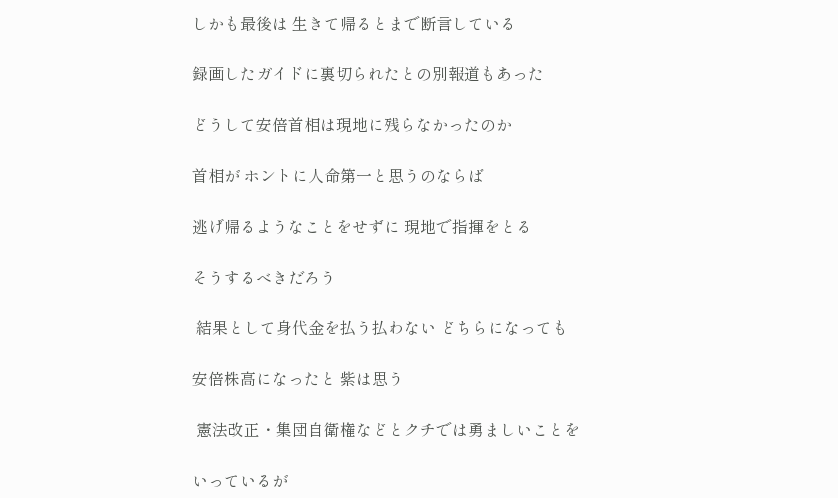しかも最後は 生きて帰るとまで断言している

録画したガイドに裏切られたとの別報道もあった

どうして安倍首相は現地に残らなかったのか

首相が ホントに人命第一と思うのならば

逃げ帰るようなことをせずに 現地で指揮をとる

そうするべきだろう

 結果として身代金を払う払わない どちらになっても

安倍株高になったと 紫は思う

 憲法改正・集団自衛権などとクチでは勇ましいことを

いっているが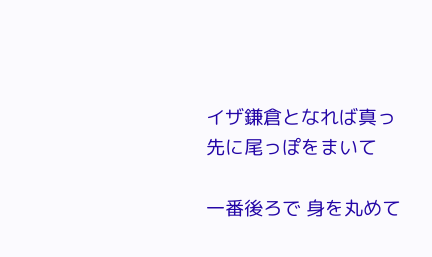イザ鎌倉となれば真っ先に尾っぽをまいて

一番後ろで 身を丸めて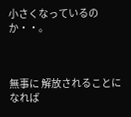小さくなっているのか・・。



無事に 解放されることになれば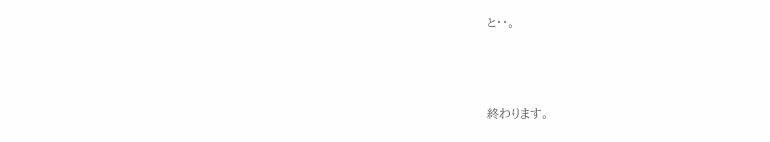と・・。



終わります。